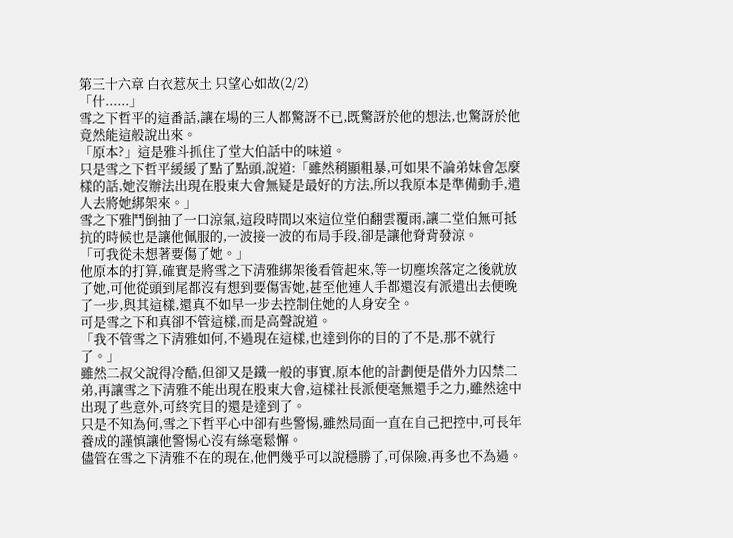第三十六章 白衣惹灰土 只望心如故(2/2)
「什......」
雪之下哲平的這番話,讓在場的三人都驚訝不已,既驚訝於他的想法,也驚訝於他竟然能這般說出來。
「原本?」這是雅斗抓住了堂大伯話中的味道。
只是雪之下哲平緩緩了點了點頭,說道:「雖然稍顯粗暴,可如果不論弟妹會怎麼樣的話,她沒辦法出現在股東大會無疑是最好的方法,所以我原本是準備動手,遣人去將她綁架來。」
雪之下雅鬥倒抽了一口涼氣,這段時間以來這位堂伯翻雲覆雨,讓二堂伯無可抵抗的時候也是讓他佩服的,一波接一波的布局手段,卻是讓他脊背發涼。
「可我從未想著要傷了她。」
他原本的打算,確實是將雪之下清雅綁架後看管起來,等一切塵埃落定之後就放了她,可他從頭到尾都沒有想到要傷害她,甚至他連人手都還沒有派遣出去便晚了一步,與其這樣,還真不如早一步去控制住她的人身安全。
可是雪之下和真卻不管這樣,而是高聲說道。
「我不管雪之下清雅如何,不過現在這樣,也達到你的目的了不是,那不就行了。」
雖然二叔父說得冷酷,但卻又是鐵一般的事實,原本他的計劃便是借外力囚禁二弟,再讓雪之下清雅不能出現在股東大會,這樣社長派便毫無還手之力,雖然途中出現了些意外,可終究目的還是達到了。
只是不知為何,雪之下哲平心中卻有些警惕,雖然局面一直在自己把控中,可長年養成的謹慎讓他警惕心沒有絲毫鬆懈。
儘管在雪之下清雅不在的現在,他們幾乎可以說穩勝了,可保險,再多也不為過。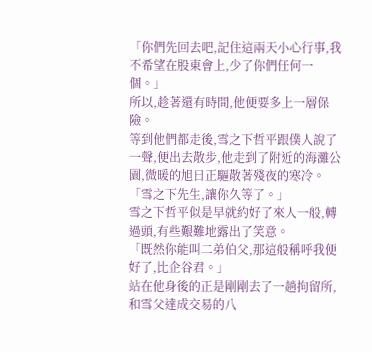「你們先回去吧,記住這兩天小心行事,我不希望在股東會上,少了你們任何一個。」
所以,趁著還有時間,他便要多上一層保險。
等到他們都走後,雪之下哲平跟僕人說了一聲,便出去散步,他走到了附近的海灘公園,微暖的旭日正驅散著殘夜的寒冷。
「雪之下先生,讓你久等了。」
雪之下哲平似是早就約好了來人一般,轉過頭,有些艱難地露出了笑意。
「既然你能叫二弟伯父,那這般稱呼我便好了,比企谷君。」
站在他身後的正是剛剛去了一趟拘留所,和雪父達成交易的八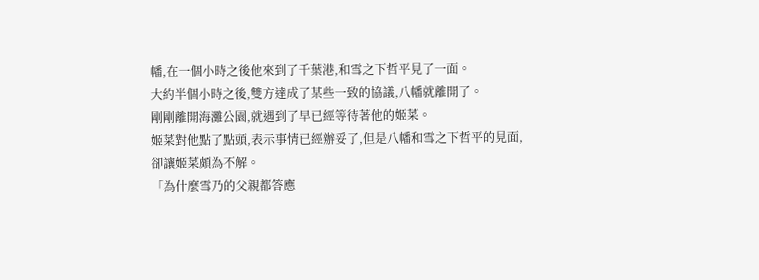幡,在一個小時之後他來到了千葉港,和雪之下哲平見了一面。
大約半個小時之後,雙方達成了某些一致的協議,八幡就離開了。
剛剛離開海灘公園,就遇到了早已經等待著他的姬菜。
姬菜對他點了點頭,表示事情已經辦妥了,但是八幡和雪之下哲平的見面,卻讓姬菜頗為不解。
「為什麼雪乃的父親都答應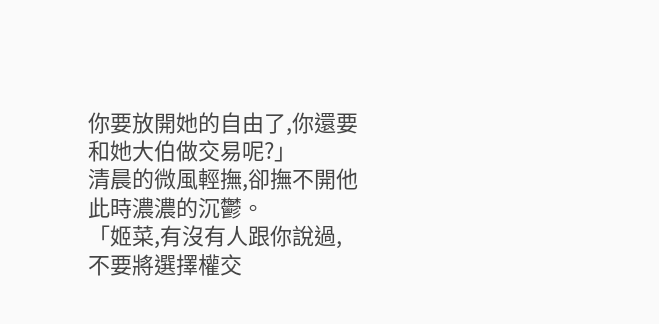你要放開她的自由了,你還要和她大伯做交易呢?」
清晨的微風輕撫,卻撫不開他此時濃濃的沉鬱。
「姬菜,有沒有人跟你說過,不要將選擇權交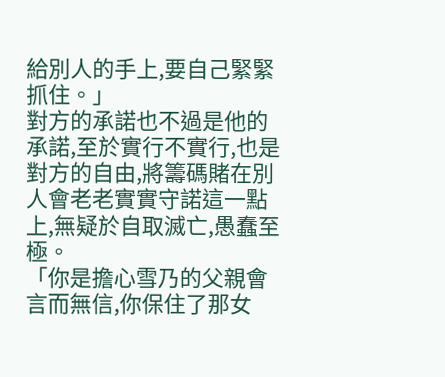給別人的手上,要自己緊緊抓住。」
對方的承諾也不過是他的承諾,至於實行不實行,也是對方的自由,將籌碼賭在別人會老老實實守諾這一點上,無疑於自取滅亡,愚蠢至極。
「你是擔心雪乃的父親會言而無信,你保住了那女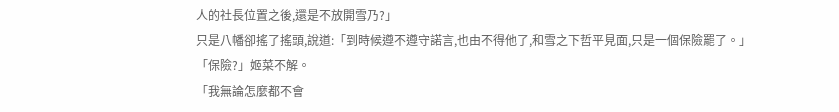人的社長位置之後,還是不放開雪乃?」
只是八幡卻搖了搖頭,說道:「到時候遵不遵守諾言,也由不得他了,和雪之下哲平見面,只是一個保險罷了。」
「保險?」姬菜不解。
「我無論怎麼都不會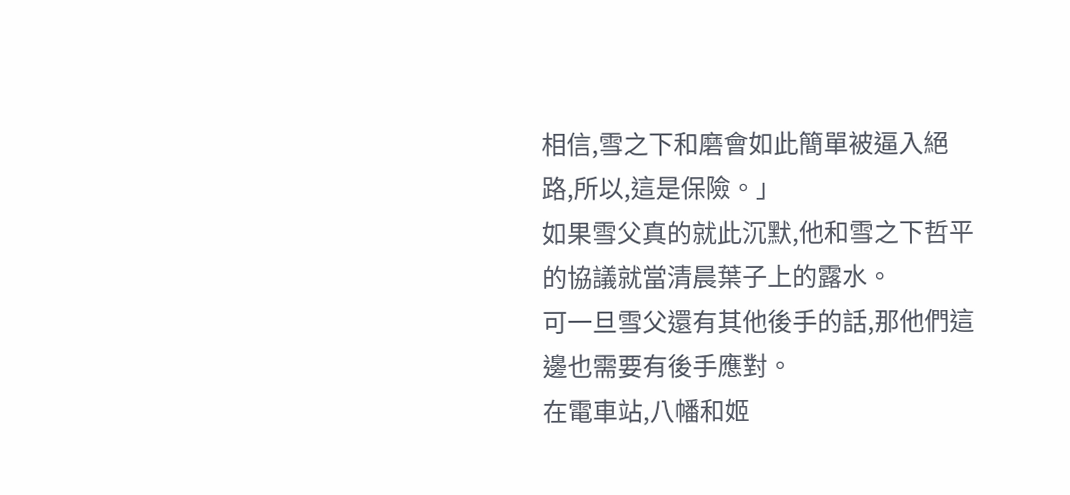相信,雪之下和磨會如此簡單被逼入絕路,所以,這是保險。」
如果雪父真的就此沉默,他和雪之下哲平的協議就當清晨葉子上的露水。
可一旦雪父還有其他後手的話,那他們這邊也需要有後手應對。
在電車站,八幡和姬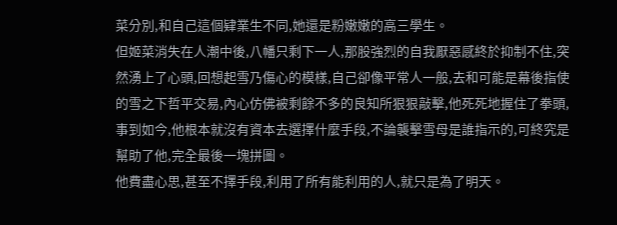菜分別,和自己這個肄業生不同,她還是粉嫩嫩的高三學生。
但姬菜消失在人潮中後,八幡只剩下一人,那股強烈的自我厭惡感終於抑制不住,突然湧上了心頭,回想起雪乃傷心的模樣,自己卻像平常人一般,去和可能是幕後指使的雪之下哲平交易,內心仿佛被剩餘不多的良知所狠狠敲擊,他死死地握住了拳頭,事到如今,他根本就沒有資本去選擇什麼手段,不論襲擊雪母是誰指示的,可終究是幫助了他,完全最後一塊拼圖。
他費盡心思,甚至不擇手段,利用了所有能利用的人,就只是為了明天。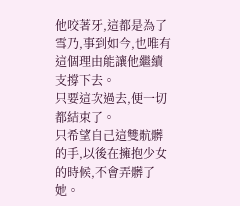他咬著牙,這都是為了雪乃,事到如今,也唯有這個理由能讓他繼續支撐下去。
只要這次過去,便一切都結束了。
只希望自己這雙骯髒的手,以後在擁抱少女的時候,不會弄髒了她。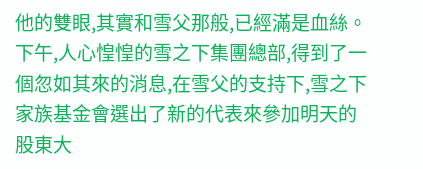他的雙眼,其實和雪父那般,已經滿是血絲。
下午,人心惶惶的雪之下集團總部,得到了一個忽如其來的消息,在雪父的支持下,雪之下家族基金會選出了新的代表來參加明天的股東大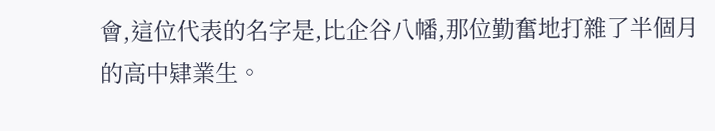會,這位代表的名字是,比企谷八幡,那位勤奮地打雜了半個月的高中肄業生。